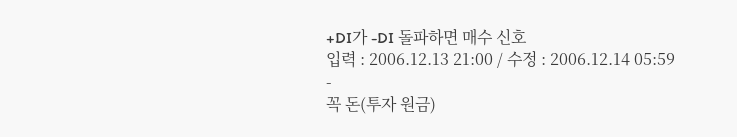+DI가 -DI 돌파하면 매수 신호
입력 : 2006.12.13 21:00 / 수정 : 2006.12.14 05:59
-
꼭 돈(투자 원금)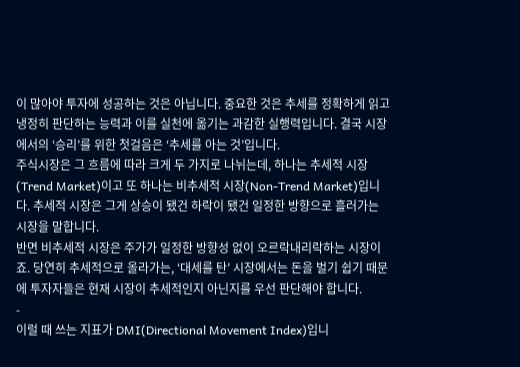이 많아야 투자에 성공하는 것은 아닙니다. 중요한 것은 추세를 정확하게 읽고 냉정히 판단하는 능력과 이를 실천에 옮기는 과감한 실행력입니다. 결국 시장에서의 ‘승리’를 위한 첫걸음은 ‘추세를 아는 것’입니다.
주식시장은 그 흐름에 따라 크게 두 가지로 나뉘는데, 하나는 추세적 시장(Trend Market)이고 또 하나는 비추세적 시장(Non-Trend Market)입니다. 추세적 시장은 그게 상승이 됐건 하락이 됐건 일정한 방향으로 흘러가는 시장을 말합니다.
반면 비추세적 시장은 주가가 일정한 방향성 없이 오르락내리락하는 시장이죠. 당연히 추세적으로 올라가는, ‘대세를 탄’ 시장에서는 돈을 벌기 쉽기 때문에 투자자들은 현재 시장이 추세적인지 아닌지를 우선 판단해야 합니다.
-
이럴 때 쓰는 지표가 DMI(Directional Movement Index)입니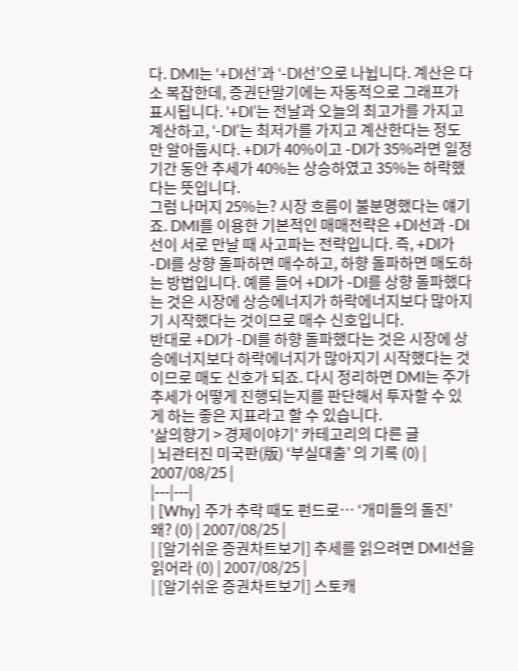다. DMI는 ‘+DI선’과 ‘-DI선’으로 나뉩니다. 계산은 다소 복잡한데, 증권단말기에는 자동적으로 그래프가 표시됩니다. ‘+DI’는 전날과 오늘의 최고가를 가지고 계산하고, ‘-DI’는 최저가를 가지고 계산한다는 정도만 알아둡시다. +DI가 40%이고 -DI가 35%라면 일정 기간 동안 추세가 40%는 상승하였고 35%는 하락했다는 뜻입니다.
그럼 나머지 25%는? 시장 흐름이 불분명했다는 얘기죠. DMI를 이용한 기본적인 매매전략은 +DI선과 -DI선이 서로 만날 때 사고파는 전략입니다. 즉, +DI가 -DI를 상향 돌파하면 매수하고, 하향 돌파하면 매도하는 방법입니다. 예를 들어 +DI가 -DI를 상향 돌파했다는 것은 시장에 상승에너지가 하락에너지보다 많아지기 시작했다는 것이므로 매수 신호입니다.
반대로 +DI가 -DI를 하향 돌파했다는 것은 시장에 상승에너지보다 하락에너지가 많아지기 시작했다는 것이므로 매도 신호가 되죠. 다시 정리하면 DMI는 주가 추세가 어떻게 진행되는지를 판단해서 투자할 수 있게 하는 좋은 지표라고 할 수 있습니다.
'삶의향기 > 경제이야기' 카테고리의 다른 글
| 뇌관터진 미국판(版) ‘부실대출’ 의 기록 (0) | 2007/08/25 |
|---|---|
| [Why] 주가 추락 때도 펀드로… ‘개미들의 돌진’ 왜? (0) | 2007/08/25 |
| [알기쉬운 증권차트보기] 추세를 읽으려면 DMI선을 읽어라 (0) | 2007/08/25 |
| [알기쉬운 증권차트보기] 스토캐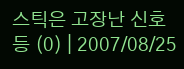스틱은 고장난 신호등 (0) | 2007/08/25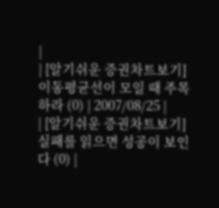|
| [알기쉬운 증권차트보기] 이동평균선이 모일 때 주목하라 (0) | 2007/08/25 |
| [알기쉬운 증권차트보기] 실패를 읽으면 성공이 보인다 (0) |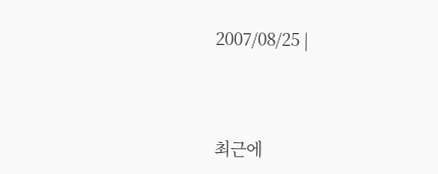2007/08/25 |




최근에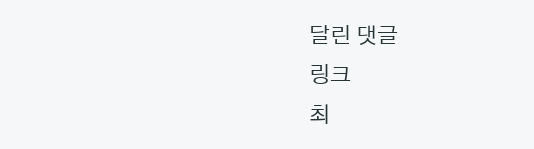달린 댓글
링크
최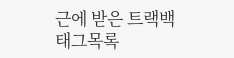근에 받은 트랙백
태그목록